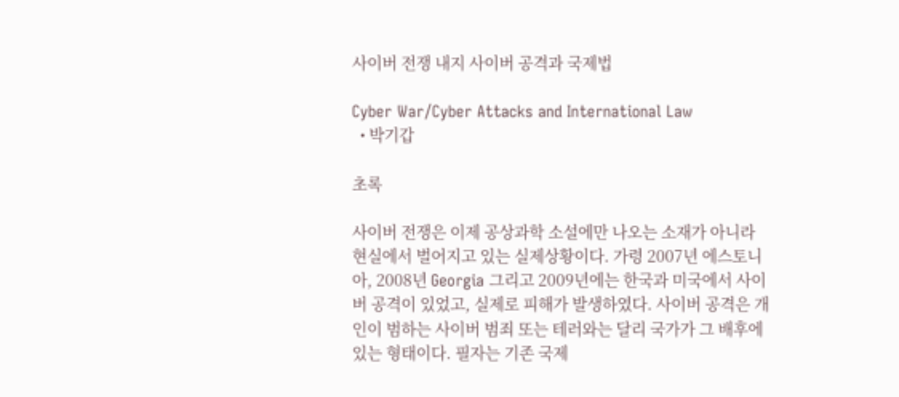사이버 전쟁 내지 사이버 공격과 국제법

Cyber War/Cyber Attacks and International Law
  • 박기갑

초록

사이버 전쟁은 이제 공상과학 소설에만 나오는 소재가 아니라 현실에서 벌어지고 있는 실제상황이다. 가령 2007년 에스토니아, 2008년 Georgia 그리고 2009년에는 한국과 미국에서 사이버 공격이 있었고, 실제로 피해가 발생하였다. 사이버 공격은 개인이 범하는 사이버 범죄 또는 테러와는 달리 국가가 그 배후에 있는 형태이다. 필자는 기존 국제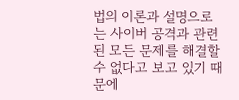법의 이론과 설명으로는 사이버 공격과 관련된 모든 문제를 해결할 수 없다고 보고 있기 때문에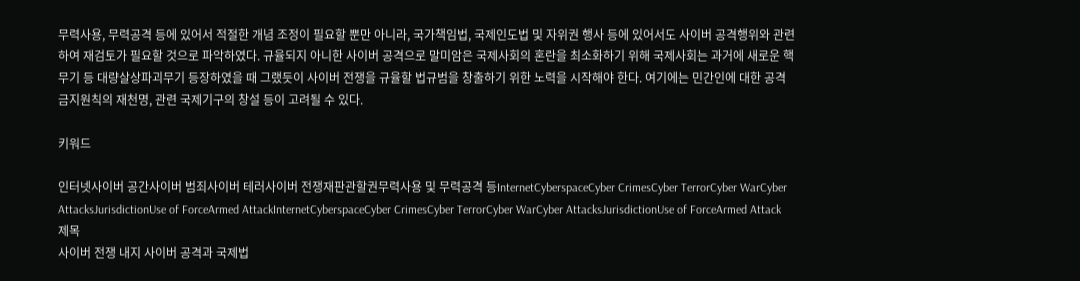무력사용, 무력공격 등에 있어서 적절한 개념 조정이 필요할 뿐만 아니라, 국가책임법, 국제인도법 및 자위권 행사 등에 있어서도 사이버 공격행위와 관련하여 재검토가 필요할 것으로 파악하였다. 규율되지 아니한 사이버 공격으로 말미암은 국제사회의 혼란을 최소화하기 위해 국제사회는 과거에 새로운 핵무기 등 대량살상파괴무기 등장하였을 때 그랬듯이 사이버 전쟁을 규율할 법규범을 창출하기 위한 노력을 시작해야 한다. 여기에는 민간인에 대한 공격 금지원칙의 재천명, 관련 국제기구의 창설 등이 고려될 수 있다.

키워드

인터넷사이버 공간사이버 범죄사이버 테러사이버 전쟁재판관할권무력사용 및 무력공격 등InternetCyberspaceCyber CrimesCyber TerrorCyber WarCyber AttacksJurisdictionUse of ForceArmed AttackInternetCyberspaceCyber CrimesCyber TerrorCyber WarCyber AttacksJurisdictionUse of ForceArmed Attack
제목
사이버 전쟁 내지 사이버 공격과 국제법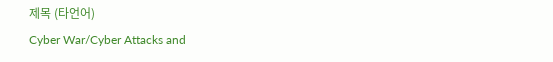제목 (타언어)
Cyber War/Cyber Attacks and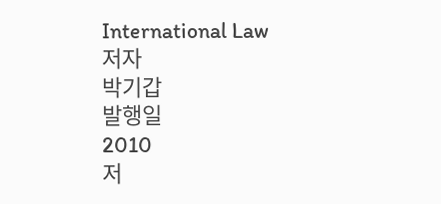International Law
저자
박기갑
발행일
2010
저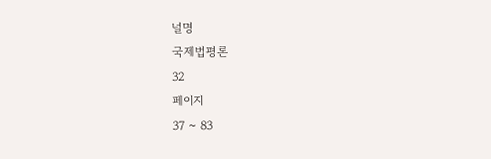널명
국제법평론
32
페이지
37 ~ 83